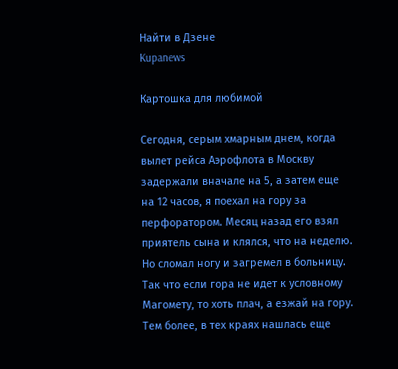Найти в Дзене
Kupanews

Картошка для любимой

Сегодня, серым хмарным днем, когда вылет рейса Аэрофлота в Москву задержали вначале на 5, а затем еще на 12 часов, я поехал на гору за перфоратором. Месяц назад его взял приятель сына и клялся, что на неделю. Но сломал ногу и загремел в больницу. Так что если гора не идет к условному Магомету, то хоть плач, а езжай на гору.
Тем более, в тех краях нашлась еще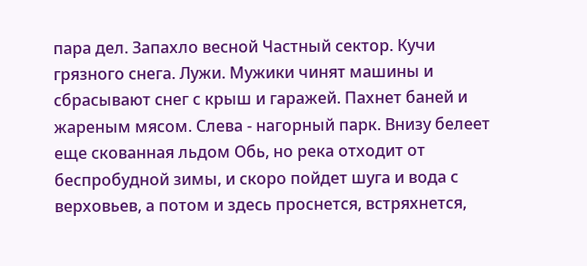пара дел. Запахло весной Частный сектор. Кучи грязного снега. Лужи. Мужики чинят машины и сбрасывают снег с крыш и гаражей. Пахнет баней и жареным мясом. Слева - нагорный парк. Внизу белеет еще скованная льдом Обь, но река отходит от беспробудной зимы, и скоро пойдет шуга и вода с верховьев, а потом и здесь проснется, встряхнется,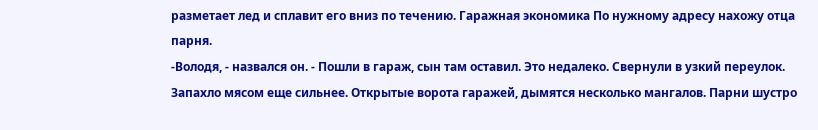разметает лед и сплавит его вниз по течению. Гаражная экономика По нужному адресу нахожу отца парня.
-Володя, - назвался он. - Пошли в гараж, сын там оставил. Это недалеко. Свернули в узкий переулок. Запахло мясом еще сильнее. Открытые ворота гаражей, дымятся несколько мангалов. Парни шустро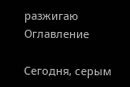разжигаю
Оглавление

Сегодня, серым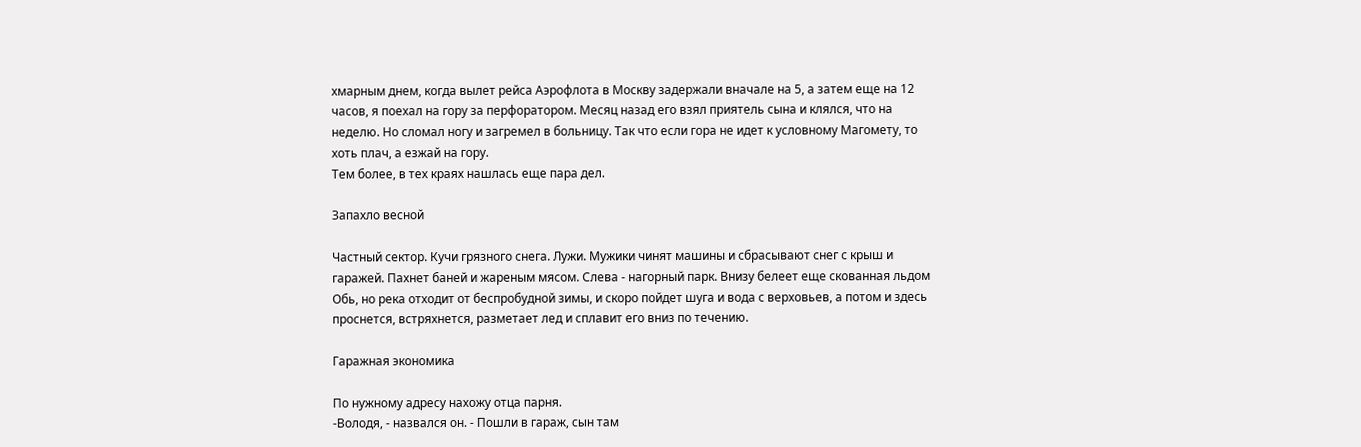хмарным днем, когда вылет рейса Аэрофлота в Москву задержали вначале на 5, а затем еще на 12 часов, я поехал на гору за перфоратором. Месяц назад его взял приятель сына и клялся, что на неделю. Но сломал ногу и загремел в больницу. Так что если гора не идет к условному Магомету, то хоть плач, а езжай на гору.
Тем более, в тех краях нашлась еще пара дел.

Запахло весной

Частный сектор. Кучи грязного снега. Лужи. Мужики чинят машины и сбрасывают снег с крыш и гаражей. Пахнет баней и жареным мясом. Слева - нагорный парк. Внизу белеет еще скованная льдом Обь, но река отходит от беспробудной зимы, и скоро пойдет шуга и вода с верховьев, а потом и здесь проснется, встряхнется, разметает лед и сплавит его вниз по течению.

Гаражная экономика

По нужному адресу нахожу отца парня.
-Володя, - назвался он. - Пошли в гараж, сын там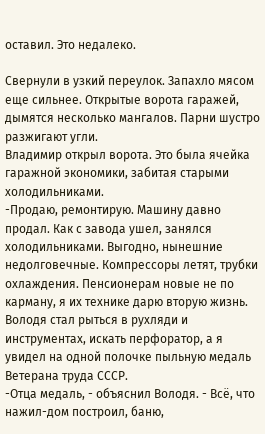оставил. Это недалеко.

Свернули в узкий переулок. Запахло мясом еще сильнее. Открытые ворота гаражей, дымятся несколько мангалов. Парни шустро разжигают угли.
Владимир открыл ворота. Это была ячейка гаражной экономики, забитая старыми холодильниками.
-Продаю, ремонтирую. Машину давно продал. Как с завода ушел, занялся холодильниками. Выгодно, нынешние недолговечные. Компрессоры летят, трубки охлаждения. Пенсионерам новые не по карману, я их технике дарю вторую жизнь.
Володя стал рыться в рухляди и инструментах, искать перфоратор, а я увидел на одной полочке пыльную медаль Ветерана труда СССР.
-Отца медаль, - объяснил Володя. - Всё, что нажил-дом построил, баню,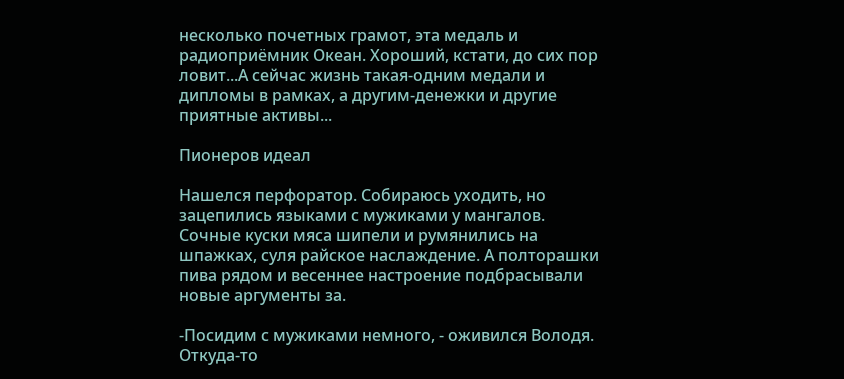несколько почетных грамот, эта медаль и радиоприёмник Океан. Хороший, кстати, до сих пор ловит...А сейчас жизнь такая-одним медали и дипломы в рамках, а другим-денежки и другие приятные активы...

Пионеров идеал

Нашелся перфоратор. Собираюсь уходить, но зацепились языками с мужиками у мангалов. Сочные куски мяса шипели и румянились на шпажках, суля райское наслаждение. А полторашки пива рядом и весеннее настроение подбрасывали новые аргументы за.

-Посидим с мужиками немного, - оживился Володя. Откуда-то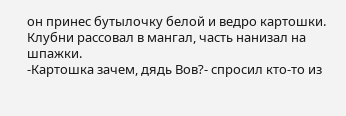он принес бутылочку белой и ведро картошки. Клубни рассовал в мангал, часть нанизал на шпажки.
-Картошка зачем, дядь Вов?- спросил кто-то из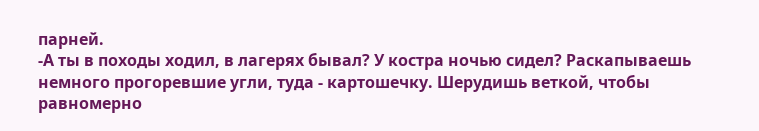парней.
-А ты в походы ходил, в лагерях бывал? У костра ночью сидел? Раскапываешь немного прогоревшие угли, туда - картошечку. Шерудишь веткой, чтобы равномерно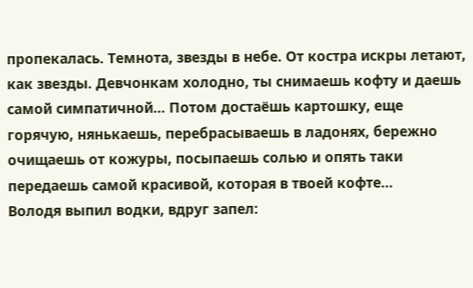пропекалась. Темнота, звезды в небе. От костра искры летают, как звезды. Девчонкам холодно, ты снимаешь кофту и даешь самой симпатичной... Потом достаёшь картошку, еще горячую, нянькаешь, перебрасываешь в ладонях, бережно очищаешь от кожуры, посыпаешь солью и опять таки передаешь самой красивой, которая в твоей кофте...
Володя выпил водки, вдруг запел: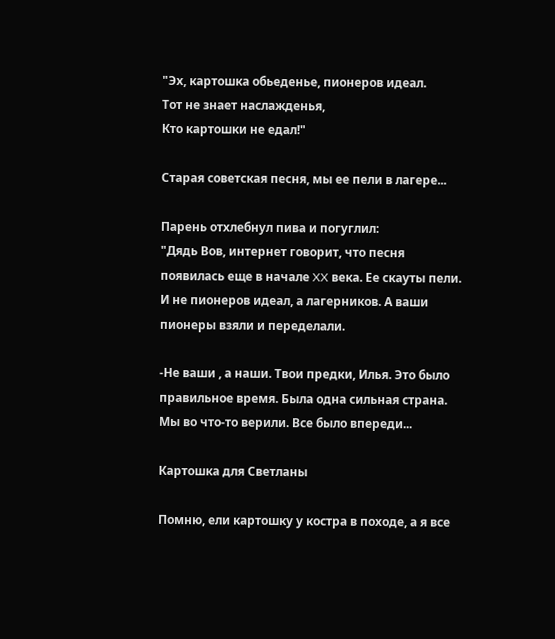"Эх, картошка обьеденье, пионеров идеал.
Тот не знает наслажденья,
Кто картошки не едал!"

Старая советская песня, мы ее пели в лагере...

Парень отхлебнул пива и погуглил:
"Дядь Вов, интернет говорит, что песня появилась еще в начале XX века. Ее скауты пели. И не пионеров идеал, а лагерников. А ваши пионеры взяли и переделали.

-Не ваши , а наши. Твои предки, Илья. Это было правильное время. Была одна сильная страна. Мы во что-то верили. Все было впереди...

Картошка для Светланы

Помню, ели картошку у костра в походе, а я все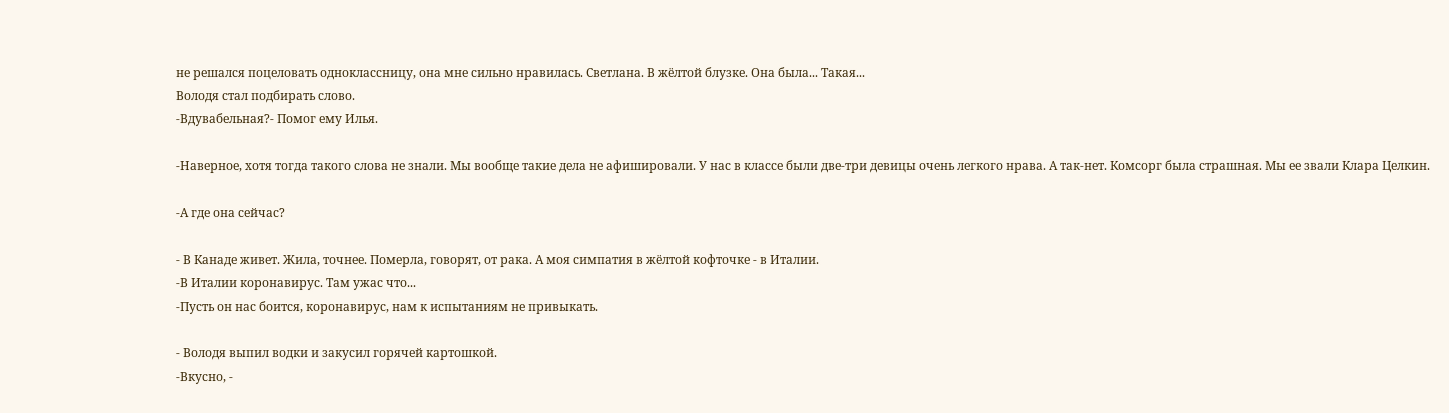не решался поцеловать одноклассницу, она мне сильно нравилась. Светлана. В жёлтой блузке. Она была... Такая...
Володя стал подбирать слово.
-Вдувабельная?- Помог ему Илья.

-Наверное, хотя тогда такого слова не знали. Мы вообще такие дела не афишировали. У нас в классе были две-три девицы очень легкого нрава. А так-нет. Комсорг была страшная. Мы ее звали Клара Целкин.

-А где она сейчас?

- В Канаде живет. Жила, точнее. Померла, говорят, от рака. А моя симпатия в жёлтой кофточке - в Италии.
-В Италии коронавирус. Там ужас что...
-Пусть он нас боится, коронавирус, нам к испытаниям не привыкать.

- Володя выпил водки и закусил горячей картошкой.
-Вкусно, -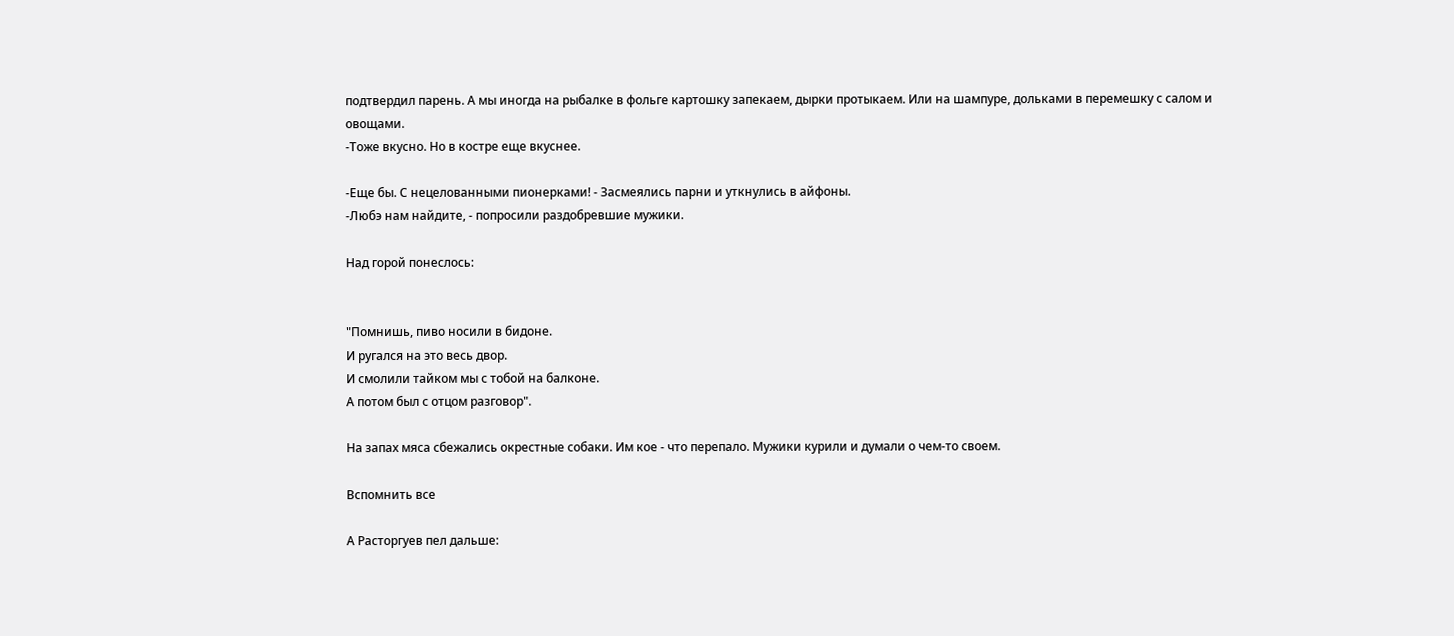подтвердил парень. А мы иногда на рыбалке в фольге картошку запекаем, дырки протыкаем. Или на шампуре, дольками в перемешку с салом и овощами.
-Тоже вкусно. Но в костре еще вкуснее.

-Еще бы. С нецелованными пионерками! - Засмеялись парни и уткнулись в айфоны.
-Любэ нам найдите, - попросили раздобревшие мужики.

Над горой понеслось:


"Помнишь, пиво носили в бидоне.
И ругался на это весь двор.
И смолили тайком мы с тобой на балконе.
А потом был с отцом разговор".

На запах мяса сбежались окрестные собаки. Им кое - что перепало. Мужики курили и думали о чем-то своем.

Вспомнить все

А Расторгуев пел дальше: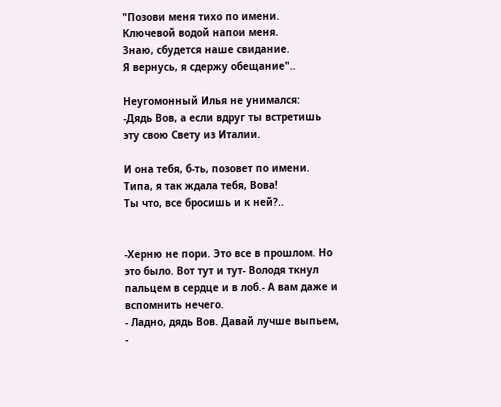"Позови меня тихо по имени.
Ключевой водой напои меня.
Знаю, сбудется наше свидание.
Я вернусь, я сдержу обещание"..

Неугомонный Илья не унимался:
-Дядь Вов, а если вдруг ты встретишь эту свою Свету из Италии.

И она тебя, б-ть, позовет по имени.
Типа, я так ждала тебя, Вова!
Ты что, все бросишь и к ней?..


-Херню не пори. Это все в прошлом. Но это было. Вот тут и тут- Володя ткнул пальцем в сердце и в лоб.- А вам даже и вспомнить нечего.
- Ладно, дядь Вов. Давай лучше выпьем, -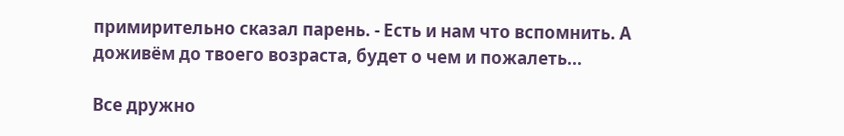примирительно сказал парень. - Есть и нам что вспомнить. А доживём до твоего возраста, будет о чем и пожалеть...

Все дружно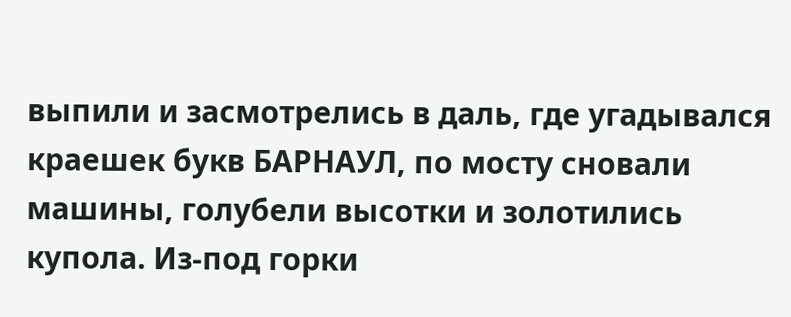выпили и засмотрелись в даль, где угадывался краешек букв БАРНАУЛ, по мосту сновали машины, голубели высотки и золотились купола. Из-под горки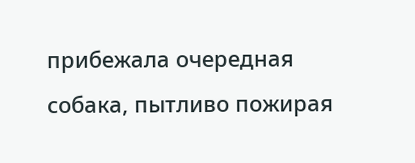прибежала очередная собака, пытливо пожирая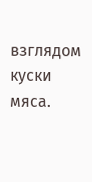взглядом куски мяса.